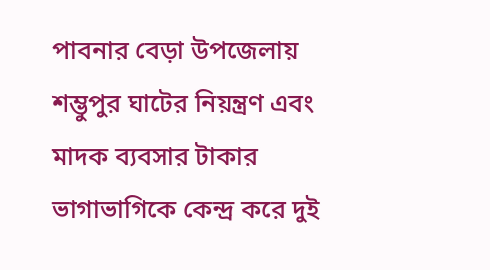পাবনার বেড়া উপজেলায় শম্ভুপুর ঘাটের নিয়ন্ত্রণ এবং মাদক ব্যবসার টাকার ভাগাভাগিকে কেন্দ্র করে দুই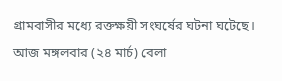গ্রামবাসীর মধ্যে রক্তক্ষয়ী সংঘর্ষের ঘটনা ঘটেছে। আজ মঙ্গলবার (২৪ মার্চ) বেলা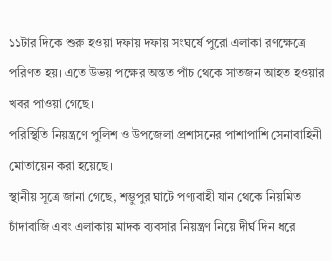১১টার দিকে শুরু হওয়া দফায় দফায় সংঘর্ষে পুরো এলাকা রণক্ষেত্রে পরিণত হয়। এতে উভয় পক্ষের অন্তত পাঁচ থেকে সাতজন আহত হওয়ার খবর পাওয়া গেছে।
পরিস্থিতি নিয়ন্ত্রণে পুলিশ ও উপজেলা প্রশাসনের পাশাপাশি সেনাবাহিনী মোতায়েন করা হয়েছে।
স্থানীয় সূত্রে জানা গেছে, শম্ভুপুর ঘাটে পণ্যবাহী যান থেকে নিয়মিত চাঁদাবাজি এবং এলাকায় মাদক ব্যবসার নিয়ন্ত্রণ নিয়ে দীর্ঘ দিন ধরে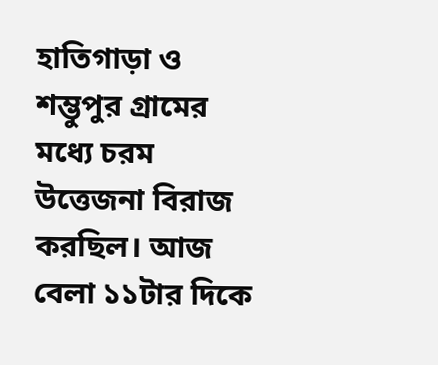হাতিগাড়া ও শম্ভুপুর গ্রামের মধ্যে চরম উত্তেজনা বিরাজ করছিল। আজ বেলা ১১টার দিকে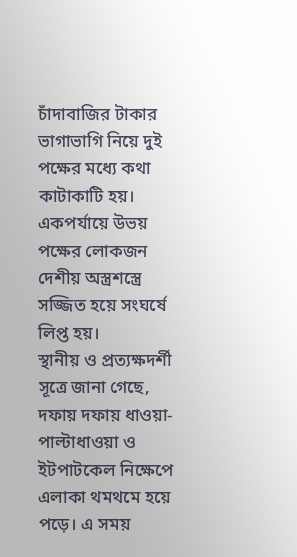চাঁদাবাজির টাকার ভাগাভাগি নিয়ে দুই পক্ষের মধ্যে কথা কাটাকাটি হয়। একপর্যায়ে উভয় পক্ষের লোকজন দেশীয় অস্ত্রশস্ত্রে সজ্জিত হয়ে সংঘর্ষে লিপ্ত হয়।
স্থানীয় ও প্রত্যক্ষদর্শী সূত্রে জানা গেছে, দফায় দফায় ধাওয়া-পাল্টাধাওয়া ও ইটপাটকেল নিক্ষেপে এলাকা থমথমে হয়ে পড়ে। এ সময়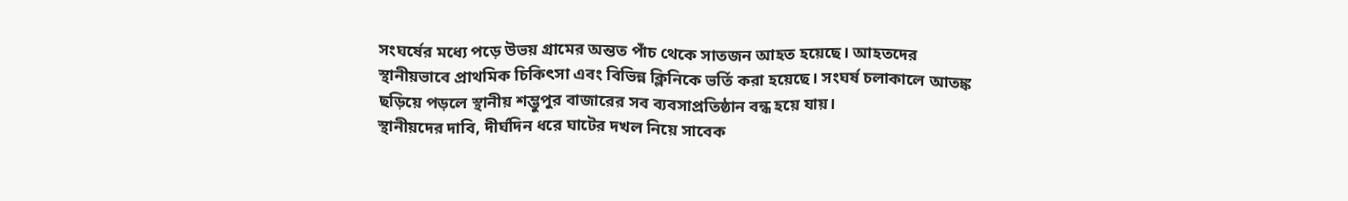সংঘর্ষের মধ্যে পড়ে উভয় গ্রামের অন্তত পাঁচ থেকে সাতজন আহত হয়েছে। আহতদের স্থানীয়ভাবে প্রাথমিক চিকিৎসা এবং বিভিন্ন ক্লিনিকে ভর্তি করা হয়েছে। সংঘর্ষ চলাকালে আতঙ্ক ছড়িয়ে পড়লে স্থানীয় শম্ভুপুর বাজারের সব ব্যবসাপ্রতিষ্ঠান বন্ধ হয়ে যায়।
স্থানীয়দের দাবি, দীর্ঘদিন ধরে ঘাটের দখল নিয়ে সাবেক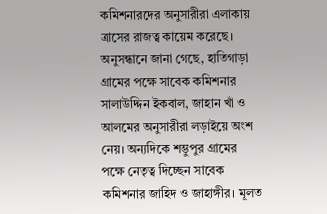কমিশনারদের অনুসারীরা এলাকায় ত্রাসের রাজত্ব কায়েম করেছে।
অনুসন্ধানে জানা গেছে, হাতিগাড়া গ্রামের পক্ষে সাবেক কমিশনার সালাউদ্দিন ইকবাল, জাহান খাঁ ও আলমের অনুসারীরা লড়াইয়ে অংশ নেয়। অন্যদিকে শম্ভুপুর গ্রামের পক্ষে নেতৃত্ব দিচ্ছেন সাবেক কমিশনার জাহিদ ও জাহাঙ্গীর। মূলত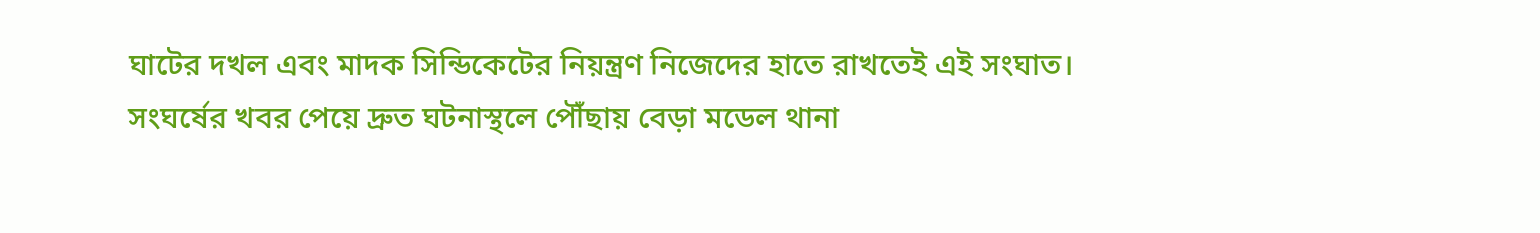ঘাটের দখল এবং মাদক সিন্ডিকেটের নিয়ন্ত্রণ নিজেদের হাতে রাখতেই এই সংঘাত।
সংঘর্ষের খবর পেয়ে দ্রুত ঘটনাস্থলে পৌঁছায় বেড়া মডেল থানা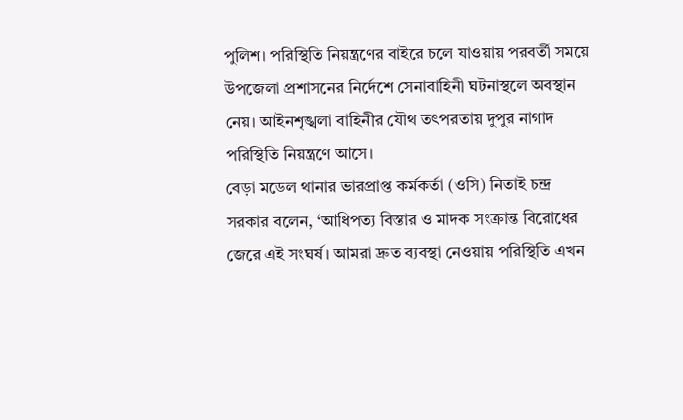পুলিশ। পরিস্থিতি নিয়ন্ত্রণের বাইরে চলে যাওয়ায় পরবর্তী সময়ে উপজেলা প্রশাসনের নির্দেশে সেনাবাহিনী ঘটনাস্থলে অবস্থান নেয়। আইনশৃঙ্খলা বাহিনীর যৌথ তৎপরতায় দুপুর নাগাদ পরিস্থিতি নিয়ন্ত্রণে আসে।
বেড়া মডেল থানার ভারপ্রাপ্ত কর্মকর্তা (ওসি) নিতাই চন্দ্র সরকার বলেন, ‘আধিপত্য বিস্তার ও মাদক সংক্রান্ত বিরোধের জেরে এই সংঘর্ষ। আমরা দ্রুত ব্যবস্থা নেওয়ায় পরিস্থিতি এখন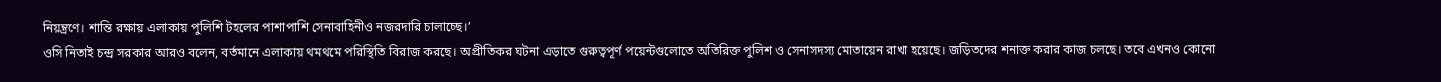নিয়ন্ত্রণে। শান্তি রক্ষায় এলাকায় পুলিশি টহলের পাশাপাশি সেনাবাহিনীও নজরদারি চালাচ্ছে।’
ওসি নিতাই চন্দ্র সরকার আরও বলেন, বর্তমানে এলাকায় থমথমে পরিস্থিতি বিরাজ করছে। অপ্রীতিকর ঘটনা এড়াতে গুরুত্বপূর্ণ পয়েন্টগুলোতে অতিরিক্ত পুলিশ ও সেনাসদস্য মোতায়েন রাখা হয়েছে। জড়িতদের শনাক্ত করার কাজ চলছে। তবে এখনও কোনো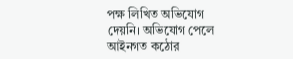পক্ষ লিখিত অভিযোগ দেয়নি। অভিযোগ পেলে আইনগত কঠোর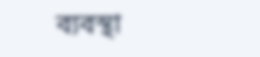ব্যবস্থা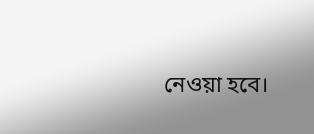নেওয়া হবে।